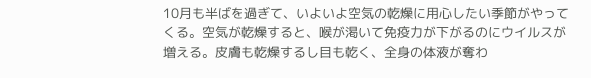10月も半ばを過ぎて、いよいよ空気の乾燥に用心したい季節がやってくる。空気が乾燥すると、喉が渇いて免疫力が下がるのにウイルスが増える。皮膚も乾燥するし目も乾く、全身の体液が奪わ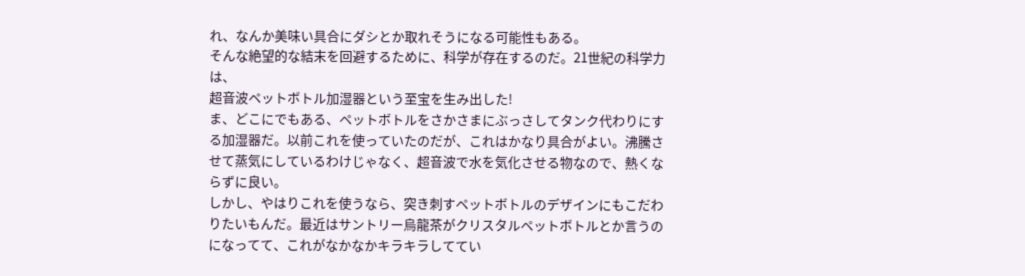れ、なんか美味い具合にダシとか取れそうになる可能性もある。
そんな絶望的な結末を回避するために、科学が存在するのだ。21世紀の科学力は、
超音波ペットボトル加湿器という至宝を生み出した!
ま、どこにでもある、ペットボトルをさかさまにぶっさしてタンク代わりにする加湿器だ。以前これを使っていたのだが、これはかなり具合がよい。沸騰させて蒸気にしているわけじゃなく、超音波で水を気化させる物なので、熱くならずに良い。
しかし、やはりこれを使うなら、突き刺すペットボトルのデザインにもこだわりたいもんだ。最近はサントリー烏龍茶がクリスタルペットボトルとか言うのになってて、これがなかなかキラキラしててい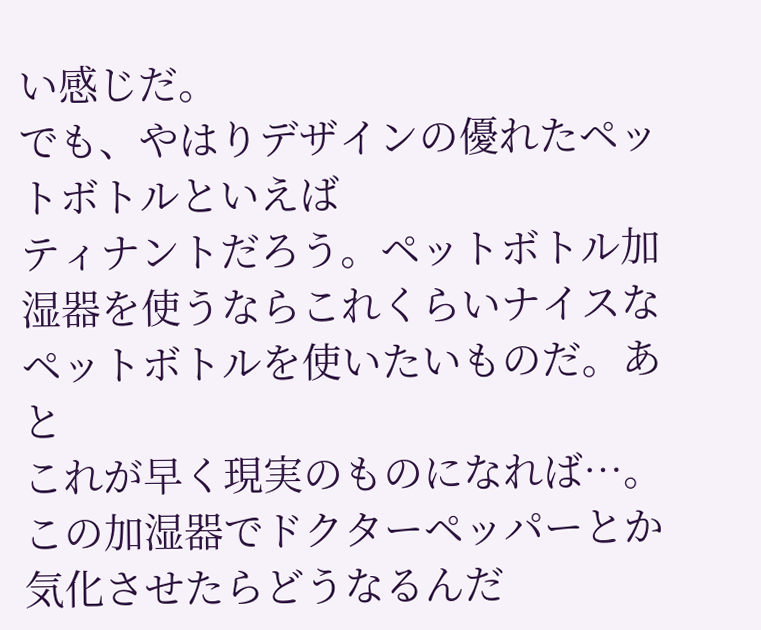い感じだ。
でも、やはりデザインの優れたペットボトルといえば
ティナントだろう。ペットボトル加湿器を使うならこれくらいナイスなペットボトルを使いたいものだ。あと
これが早く現実のものになれば…。
この加湿器でドクターペッパーとか気化させたらどうなるんだ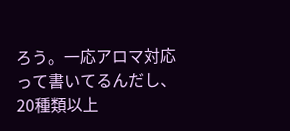ろう。一応アロマ対応って書いてるんだし、20種類以上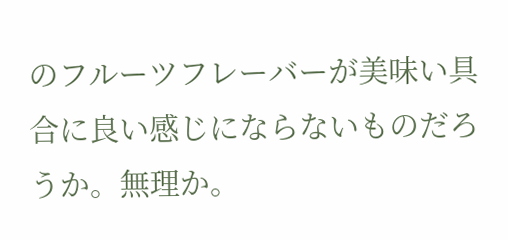のフルーツフレーバーが美味い具合に良い感じにならないものだろうか。無理か。